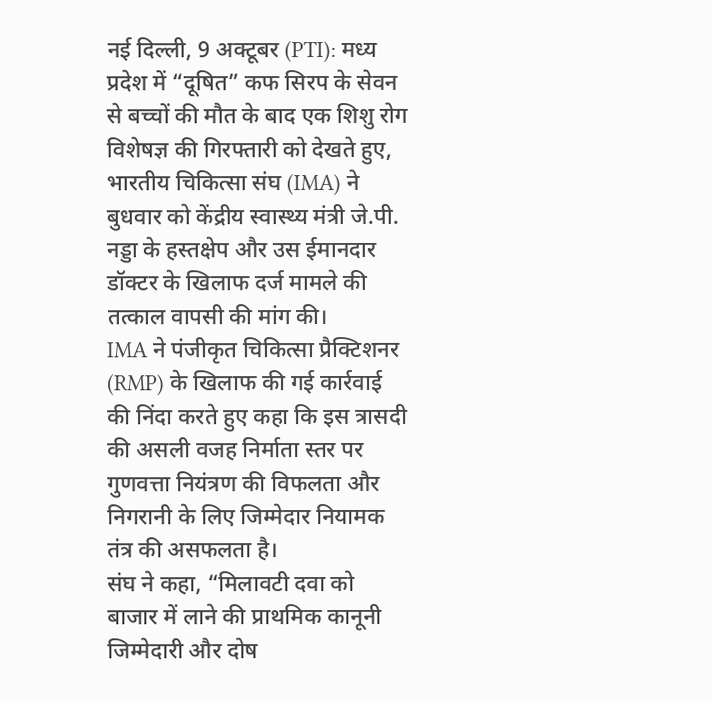नई दिल्ली, 9 अक्टूबर (PTI): मध्य प्रदेश में “दूषित” कफ सिरप के सेवन से बच्चों की मौत के बाद एक शिशु रोग विशेषज्ञ की गिरफ्तारी को देखते हुए, भारतीय चिकित्सा संघ (IMA) ने बुधवार को केंद्रीय स्वास्थ्य मंत्री जे.पी. नड्डा के हस्तक्षेप और उस ईमानदार डॉक्टर के खिलाफ दर्ज मामले की तत्काल वापसी की मांग की।
IMA ने पंजीकृत चिकित्सा प्रैक्टिशनर (RMP) के खिलाफ की गई कार्रवाई की निंदा करते हुए कहा कि इस त्रासदी की असली वजह निर्माता स्तर पर गुणवत्ता नियंत्रण की विफलता और निगरानी के लिए जिम्मेदार नियामक तंत्र की असफलता है।
संघ ने कहा, “मिलावटी दवा को बाजार में लाने की प्राथमिक कानूनी जिम्मेदारी और दोष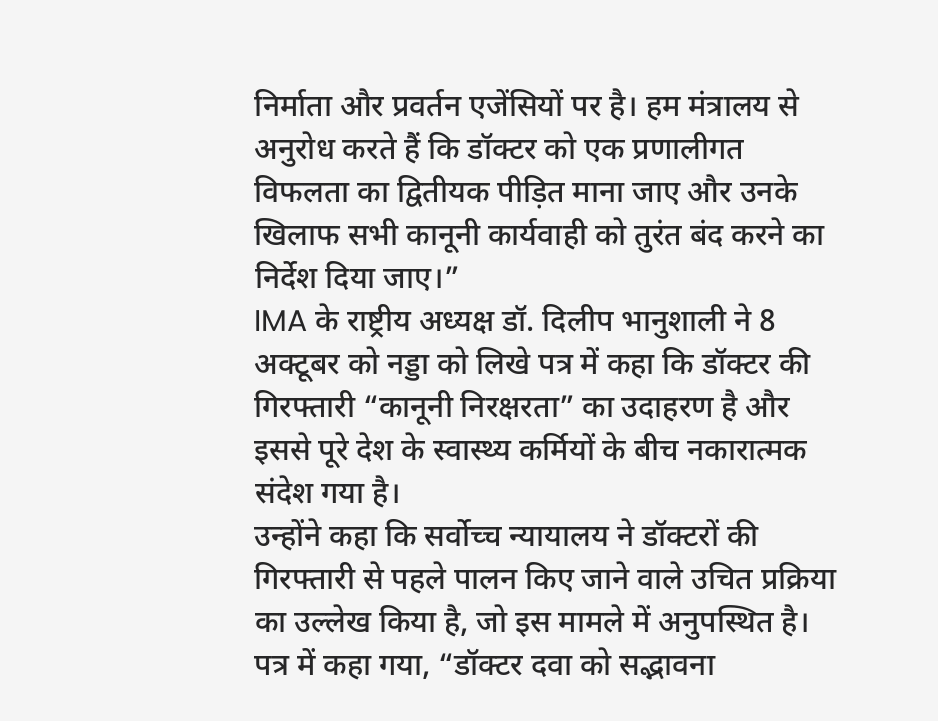निर्माता और प्रवर्तन एजेंसियों पर है। हम मंत्रालय से अनुरोध करते हैं कि डॉक्टर को एक प्रणालीगत विफलता का द्वितीयक पीड़ित माना जाए और उनके खिलाफ सभी कानूनी कार्यवाही को तुरंत बंद करने का निर्देश दिया जाए।”
IMA के राष्ट्रीय अध्यक्ष डॉ. दिलीप भानुशाली ने 8 अक्टूबर को नड्डा को लिखे पत्र में कहा कि डॉक्टर की गिरफ्तारी “कानूनी निरक्षरता” का उदाहरण है और इससे पूरे देश के स्वास्थ्य कर्मियों के बीच नकारात्मक संदेश गया है।
उन्होंने कहा कि सर्वोच्च न्यायालय ने डॉक्टरों की गिरफ्तारी से पहले पालन किए जाने वाले उचित प्रक्रिया का उल्लेख किया है, जो इस मामले में अनुपस्थित है।
पत्र में कहा गया, “डॉक्टर दवा को सद्भावना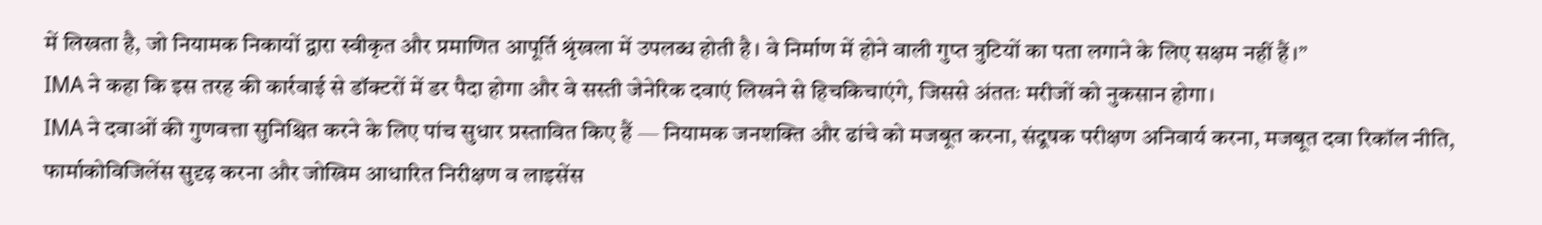में लिखता है, जो नियामक निकायों द्वारा स्वीकृत और प्रमाणित आपूर्ति श्रृंखला में उपलब्ध होती है। वे निर्माण में होने वाली गुप्त त्रुटियों का पता लगाने के लिए सक्षम नहीं हैं।”
IMA ने कहा कि इस तरह की कार्रवाई से डॉक्टरों में डर पैदा होगा और वे सस्ती जेनेरिक दवाएं लिखने से हिचकिचाएंगे, जिससे अंततः मरीजों को नुकसान होगा।
IMA ने दवाओं की गुणवत्ता सुनिश्चित करने के लिए पांच सुधार प्रस्तावित किए हैं — नियामक जनशक्ति और ढांचे को मजबूत करना, संदूषक परीक्षण अनिवार्य करना, मजबूत दवा रिकॉल नीति, फार्माकोविजिलेंस सुदृढ़ करना और जोखिम आधारित निरीक्षण व लाइसेंस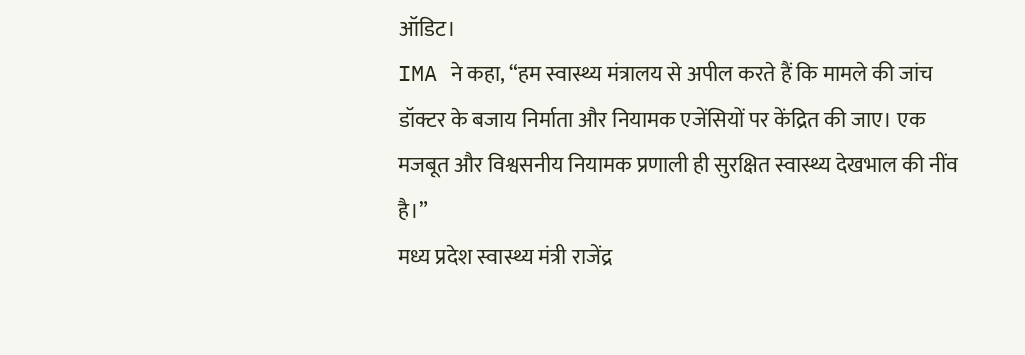ऑडिट।
IMA ने कहा, “हम स्वास्थ्य मंत्रालय से अपील करते हैं कि मामले की जांच डॉक्टर के बजाय निर्माता और नियामक एजेंसियों पर केंद्रित की जाए। एक मजबूत और विश्वसनीय नियामक प्रणाली ही सुरक्षित स्वास्थ्य देखभाल की नींव है।”
मध्य प्रदेश स्वास्थ्य मंत्री राजेंद्र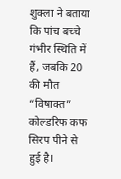शुक्ला ने बताया कि पांच बच्चे गंभीर स्थिति में हैं, जबकि 20 की मौत “विषाक्त” कोल्डरिफ कफ सिरप पीने से हुई है।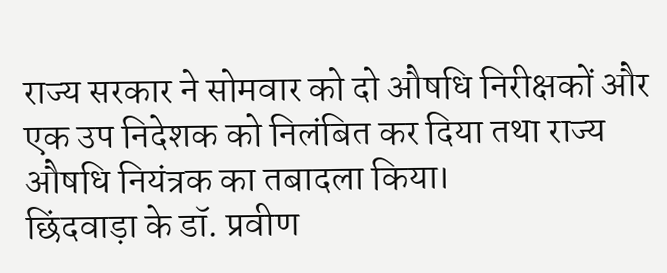राज्य सरकार ने सोमवार को दो औषधि निरीक्षकों और एक उप निदेशक को निलंबित कर दिया तथा राज्य औषधि नियंत्रक का तबादला किया।
छिंदवाड़ा के डॉ. प्रवीण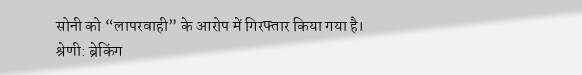सोनी को “लापरवाही” के आरोप में गिरफ्तार किया गया है।
श्रेणी: ब्रेकिंग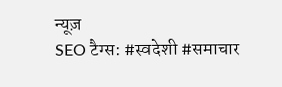न्यूज़
SEO टैग्स: #स्वदेशी #समाचार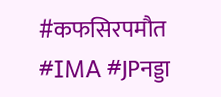#कफसिरपमौत #IMA #JPनड्डा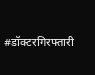#डॉक्टरगिरफ्तारी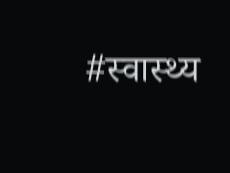#स्वास्थ्य